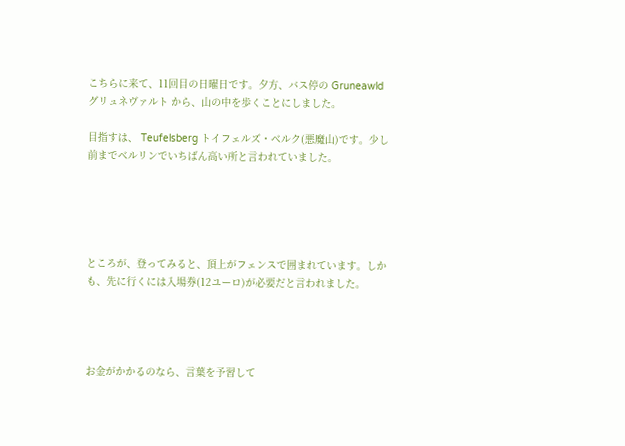こちらに来て、11回目の日曜日です。夕方、バス停の Gruneawld グリュネヴァルト から、山の中を歩くことにしました。

目指すは、 Teufelsberg トイフェルズ・ベルク(悪魔山)です。少し前までベルリンでいちばん高い所と言われていました。





ところが、登ってみると、頂上がフェンスで囲まれています。しかも、先に行くには入場券(12ユーロ)が必要だと言われました。




お金がかかるのなら、言葉を予習して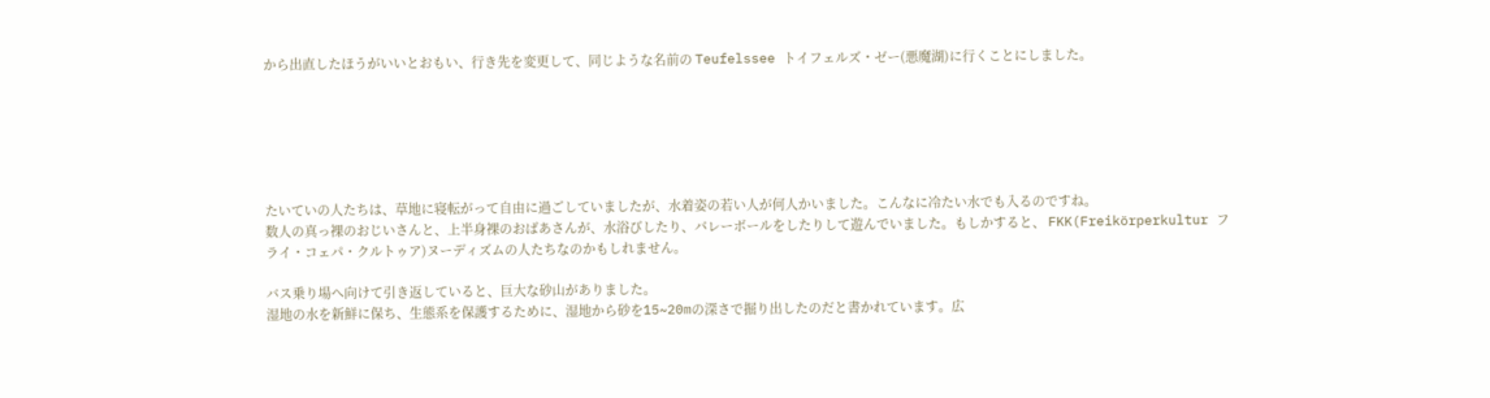から出直したほうがいいとおもい、行き先を変更して、同じような名前の Teufelssee トイフェルズ・ゼー(悪魔湖)に行くことにしました。






たいていの人たちは、草地に寝転がって自由に過ごしていましたが、水着姿の若い人が何人かいました。こんなに冷たい水でも入るのですね。
数人の真っ裸のおじいさんと、上半身裸のおばあさんが、水浴びしたり、バレーボールをしたりして遊んでいました。もしかすると、 FKK(Freikörperkultur フライ・コェパ・クルトゥア)ヌーディズムの人たちなのかもしれません。

バス乗り場へ向けて引き返していると、巨大な砂山がありました。
湿地の水を新鮮に保ち、生態系を保護するために、湿地から砂を15~20mの深さで掘り出したのだと書かれています。広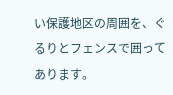い保護地区の周囲を、ぐるりとフェンスで囲ってあります。